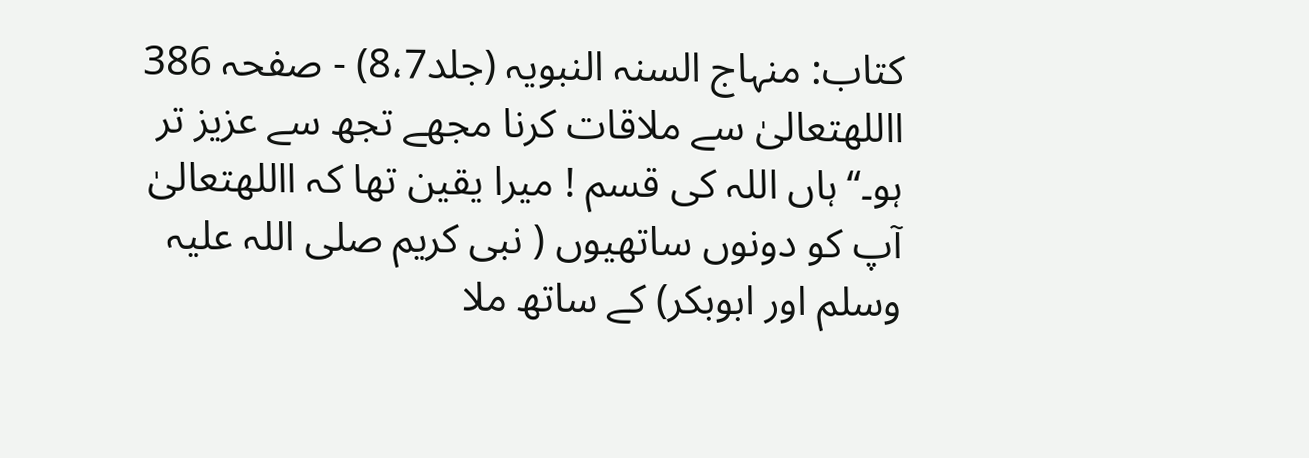کتاب: منہاج السنہ النبویہ (جلد8،7) - صفحہ 386
االلهتعالیٰ سے ملاقات کرنا مجھے تجھ سے عزیز تر ہو۔‘‘ہاں اللہ کی قسم ! میرا یقین تھا کہ االلهتعالیٰ آپ کو دونوں ساتھیوں ( نبی کریم صلی اللہ علیہ وسلم اور ابوبکر) کے ساتھ ملا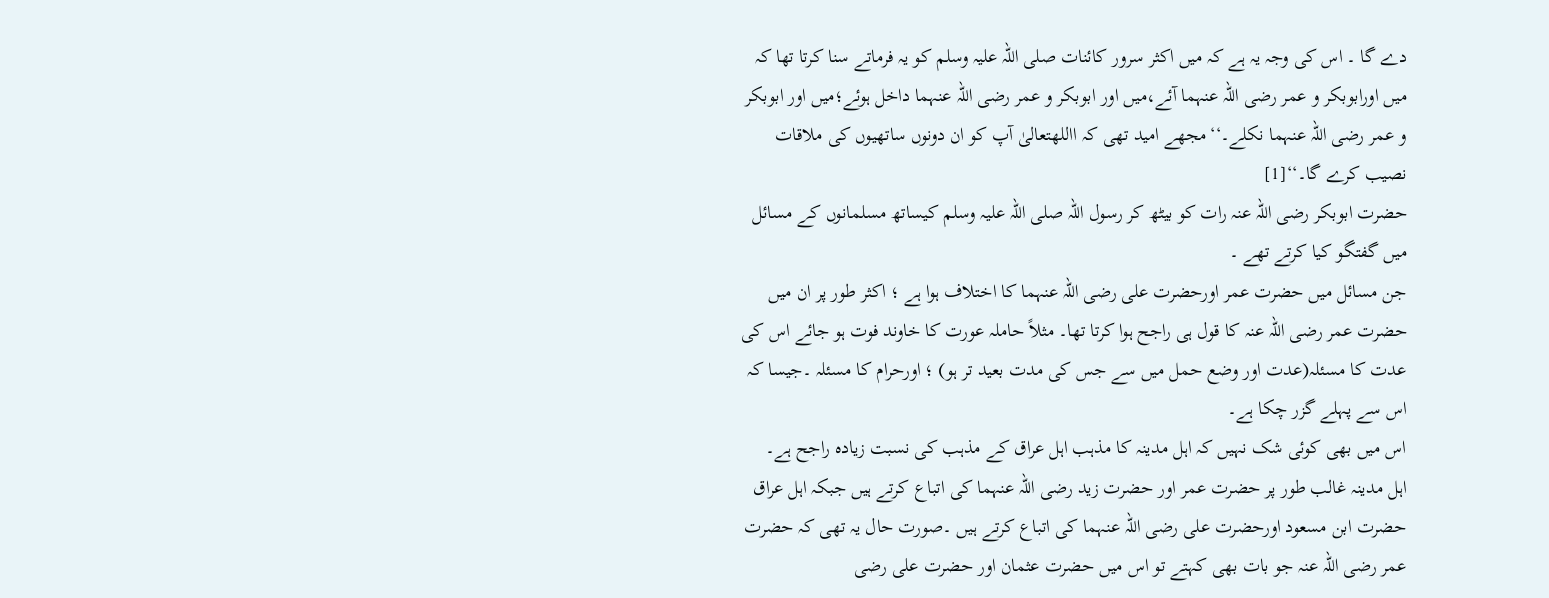دے گا ۔ اس کی وجہ یہ ہے کہ میں اکثر سرور کائنات صلی اللہ علیہ وسلم کو یہ فرماتے سنا کرتا تھا کہ میں اورابوبکر و عمر رضی اللہ عنہما آئے،میں اور ابوبکر و عمر رضی اللہ عنہما داخل ہوئے؛میں اور ابوبکر و عمر رضی اللہ عنہما نکلے۔‘‘مجھے امید تھی کہ االلهتعالیٰ آپ کو ان دونوں ساتھیوں کی ملاقات نصیب کرے گا۔‘‘[1]
حضرت ابوبکر رضی اللہ عنہ رات کو بیٹھ کر رسول اللہ صلی اللہ علیہ وسلم کیساتھ مسلمانوں کے مسائل میں گفتگو کیا کرتے تھے ۔
جن مسائل میں حضرت عمر اورحضرت علی رضی اللہ عنہما کا اختلاف ہوا ہے ؛ اکثر طور پر ان میں حضرت عمر رضی اللہ عنہ کا قول ہی راجح ہوا کرتا تھا۔ مثلاً حاملہ عورت کا خاوند فوت ہو جائے اس کی عدت کا مسئلہ(عدت اور وضع حمل میں سے جس کی مدت بعید تر ہو) ؛ اورحرام کا مسئلہ ۔جیسا کہ اس سے پہلے گزر چکا ہے۔
اس میں بھی کوئی شک نہیں کہ اہل مدینہ کا مذہب اہل عراق کے مذہب کی نسبت زیادہ راجح ہے۔
اہل مدینہ غالب طور پر حضرت عمر اور حضرت زید رضی اللہ عنہما کی اتباع کرتے ہیں جبکہ اہل عراق حضرت ابن مسعود اورحضرت علی رضی اللہ عنہما کی اتباع کرتے ہیں ۔صورت حال یہ تھی کہ حضرت عمر رضی اللہ عنہ جو بات بھی کہتے تو اس میں حضرت عثمان اور حضرت علی رضی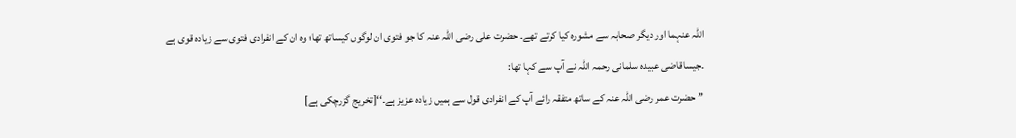اللہ عنہما اور دیگر صحابہ سے مشورہ کیا کرتے تھے۔ حضرت علی رضی اللہ عنہ کا جو فتوی ان لوگوں کیساتھ تھا؛ وہ ان کے انفرادی فتوی سے زیادہ قوی ہے ۔جیساقاضی عبیدہ سلمانی رحمہ اللہ نے آپ سے کہا تھا:
’’ حضرت عمر رضی اللہ عنہ کے ساتھ متفقہ رائے آپ کے انفرادی قول سے ہمیں زیادہ عزیز ہے۔‘‘[تخریج گزرچکی ہے]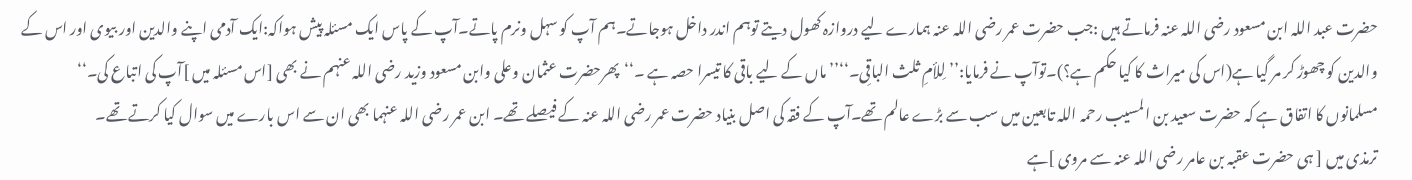حضرت عبد اللہ ابن مسعود رضی اللہ عنہ فرماتے ہیں :جب حضرت عمر رضی اللہ عنہ ہمارے لیے دروازہ کھول دیتے توہم اندر داخل ہوجاتے۔ہم آپ کو سہل ونرم پاتے۔آپ کے پاس ایک مسئلہ پیش ہواکہ:ایک آدمی اپنے والدین اور بیوی اور اس کے والدین کو چھوڑ کر مر گیا ہے(اس کی میراث کا کیا حکم ہے؟)۔توآپ نے فرمایا:’’ لِلأمِ ثلث الباقِی۔‘‘’’ ماں کے لیے باقی کا تیسرا حصہ ہے ۔‘‘پھرحضرت عثمان وعلی وابن مسعود وزید رضی اللہ عنہم نے بھی [اس مسئلہ میں ]آپ کی اتباع کی۔‘‘
مسلمانوں کا اتفاق ہے کہ حضرت سعید بن المسیب رحمہ اللہ تابعین میں سب سے بڑے عالم تھے۔آپ کے فقہ کی اصل بنیاد حضرت عمر رضی اللہ عنہ کے فیصلے تھے۔ ابن عمر رضی اللہ عنہما بھی ان سے اس بارے میں سوال کیا کرتے تھے۔
ترمذی میں [ ہی حضرت عقبہ بن عامر رضی اللہ عنہ سے مروی ]ہے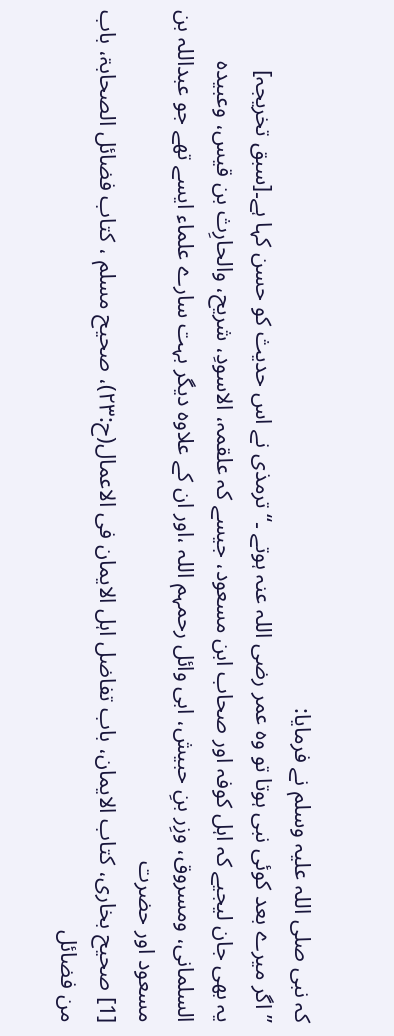کہ نبی صلی اللہ علیہ وسلم نے فرمایا:
’’ اگر میرے بعد کوئی نبی ہوتا تو وہ عمر رضی اللہ عنہ ہوتے ۔‘‘ ترمذی نے اس حدیث کو حسن کہا ہے۔[سبق تخریجہ]
یہ بھی جان لیجیے کہ اہل کوفہ اور صحاب ابن مسعود، جیسے کہ علقمہ، الاسودِ، شریح، والحارِث بن قیس، وعبیدہ السلمانی، ومسروق، وزِر بنِ حبیش، ابی وائل رحمہم اللہ ،اور ان کے علاوہ دیگر بہت سارے علماء ایسے تھے جو عبداللہ بن مسعود اور حضرت
[1] صحیح بخاری، کتاب الایمان، باب تفاضل اہل الایمان فی الاعمال(ح:۲۳)، صحیح مسلم ، کتاب فضائل الصحابۃ، باب من فضائل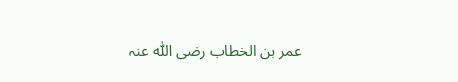عمر بن الخطاب رضی اللّٰہ عنہ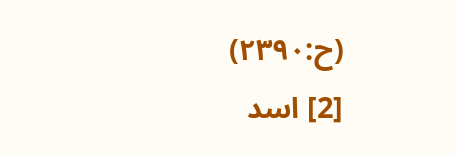(ح:۲۳۹۰)
[2] اسد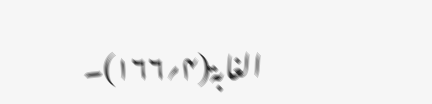الغابۃ(۴؍۱۶۶)۔